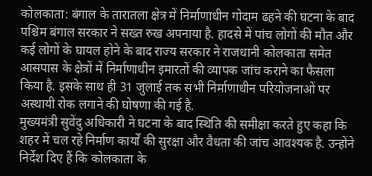कोलकाता: बंगाल के तारातला क्षेत्र में निर्माणाधीन गोदाम ढहने की घटना के बाद पश्चिम बंगाल सरकार ने सख्त रुख अपनाया है. हादसे में पांच लोगों की मौत और कई लोगों के घायल होने के बाद राज्य सरकार ने राजधानी कोलकाता समेत आसपास के क्षेत्रों में निर्माणाधीन इमारतों की व्यापक जांच कराने का फैसला किया है. इसके साथ ही 31 जुलाई तक सभी निर्माणाधीन परियोजनाओं पर अस्थायी रोक लगाने की घोषणा की गई है.
मुख्यमंत्री सुवेंदु अधिकारी ने घटना के बाद स्थिति की समीक्षा करते हुए कहा कि शहर में चल रहे निर्माण कार्यों की सुरक्षा और वैधता की जांच आवश्यक है. उन्होंने निर्देश दिए हैं कि कोलकाता के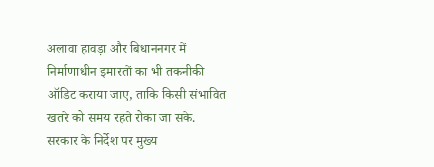अलावा हावड़ा और बिधाननगर में निर्माणाधीन इमारतों का भी तकनीकी ऑडिट कराया जाए, ताकि किसी संभावित खतरे को समय रहते रोका जा सके.
सरकार के निर्देश पर मुख्य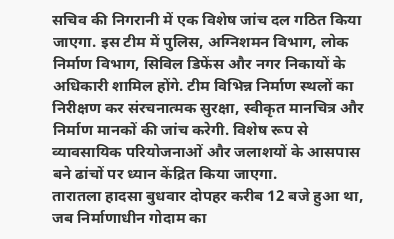सचिव की निगरानी में एक विशेष जांच दल गठित किया जाएगा. इस टीम में पुलिस, अग्निशमन विभाग, लोक निर्माण विभाग, सिविल डिफेंस और नगर निकायों के अधिकारी शामिल होंगे. टीम विभिन्न निर्माण स्थलों का निरीक्षण कर संरचनात्मक सुरक्षा, स्वीकृत मानचित्र और निर्माण मानकों की जांच करेगी. विशेष रूप से व्यावसायिक परियोजनाओं और जलाशयों के आसपास बने ढांचों पर ध्यान केंद्रित किया जाएगा.
तारातला हादसा बुधवार दोपहर करीब 12 बजे हुआ था, जब निर्माणाधीन गोदाम का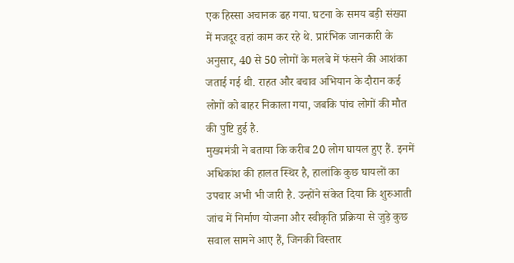एक हिस्सा अचानक ढह गया. घटना के समय बड़ी संख्या में मजदूर वहां काम कर रहे थे. प्रारंभिक जानकारी के अनुसार, 40 से 50 लोगों के मलबे में फंसने की आशंका जताई गई थी. राहत और बचाव अभियान के दौरान कई लोगों को बाहर निकाला गया, जबकि पांच लोगों की मौत की पुष्टि हुई है.
मुख्यमंत्री ने बताया कि करीब 20 लोग घायल हुए हैं. इनमें अधिकांश की हालत स्थिर है, हालांकि कुछ घायलों का उपचार अभी भी जारी है. उन्होंने संकेत दिया कि शुरुआती जांच में निर्माण योजना और स्वीकृति प्रक्रिया से जुड़े कुछ सवाल सामने आए हैं, जिनकी विस्तार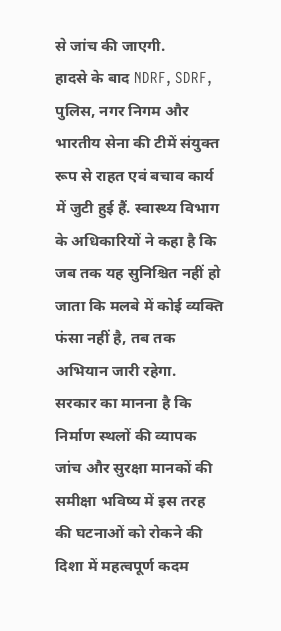से जांच की जाएगी.
हादसे के बाद NDRF, SDRF, पुलिस, नगर निगम और भारतीय सेना की टीमें संयुक्त रूप से राहत एवं बचाव कार्य में जुटी हुई हैं. स्वास्थ्य विभाग के अधिकारियों ने कहा है कि जब तक यह सुनिश्चित नहीं हो जाता कि मलबे में कोई व्यक्ति फंसा नहीं है, तब तक अभियान जारी रहेगा.
सरकार का मानना है कि निर्माण स्थलों की व्यापक जांच और सुरक्षा मानकों की समीक्षा भविष्य में इस तरह की घटनाओं को रोकने की दिशा में महत्वपूर्ण कदम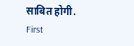साबित होगी. First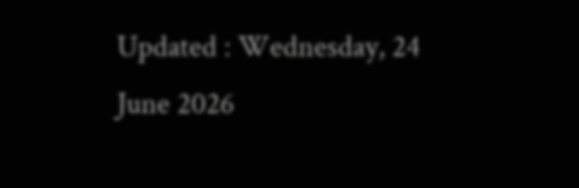Updated : Wednesday, 24 June 2026